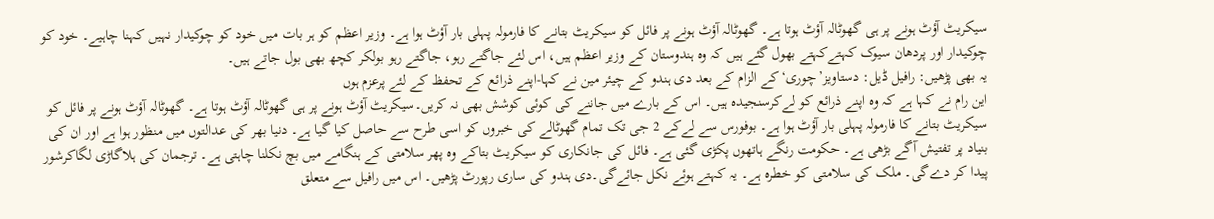سیکریٹ آؤٹ ہونے پر ہی گھوٹالہ آؤٹ ہوتا ہے۔ گھوٹالہ آؤٹ ہونے پر فائل کو سیکریٹ بتانے کا فارمولہ پہلی بار آؤٹ ہوا ہے۔ وزیر اعظم کو ہر بات میں خود کو چوکیدار نہیں کہنا چاہیے۔ خود کو چوکیدار اور پردھان سیوک کہتےکہتے بھول گئے ہیں کہ وہ ہندوستان کے وزیر اعظم ہیں، اس لئے جاگتے رہو، جاگتے رہو بولکر کچھ بھی بول جاتے ہیں۔
یہ بھی پڑھیں: رافیل ڈیل: دستاویز’چوری‘کے الزام کے بعد دی ہندو کے چیئر مین نے کہا-اپنے ذرائع کے تحفظ کے لئے پرعزم ہوں
این رام نے کہا ہے کہ وہ اپنے ذرائع کو لےکرسنجیدہ ہیں۔ اس کے بارے میں جاننے کی کوئی کوشش بھی نہ کریں۔سیکریٹ آؤٹ ہونے پر ہی گھوٹالہ آؤٹ ہوتا ہے۔ گھوٹالہ آؤٹ ہونے پر فائل کو سیکریٹ بتانے کا فارمولہ پہلی بار آؤٹ ہوا ہے۔ بوفورس سے لےکے 2 جی تک تمام گھوٹالے کی خبروں کو اسی طرح سے حاصل کیا گیا ہے۔ دنیا بھر کی عدالتوں میں منظور ہوا ہے اور ان کی بنیاد پر تفتیش آگے بڑھی ہے۔ حکومت رنگے ہاتھوں پکڑی گئی ہے۔ فائل کی جانکاری کو سیکریٹ بتاکے وہ پھر سلامتی کے ہنگامے میں بچ نکلنا چاہتی ہے۔ ترجمان کی ہلاگاڑی لگاکرشور پیدا کر دےگی۔ ملک کی سلامتی کو خطرہ ہے۔ یہ کہتے ہوئے نکل جائےگی۔دی ہندو کی ساری رپورٹ پڑھیں۔ اس میں رافیل سے متعلق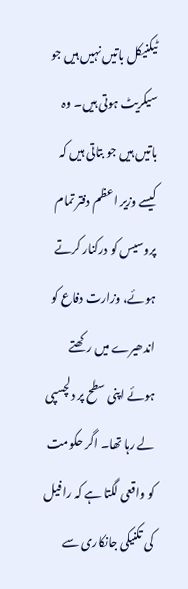ٹیکنیکل باتیں نہیں ہیں جو سیکریٹ ہوتی ہیں۔ وہ باتیں ہیں جو بتاتی ہیں کہ کیسے وزیر اعظم دفتر تمام پروسیس کو درکنار کرتے ہوئے، وزارت دفاع کو اندھیرے میں رکھتے ہوئے اپنی سطح پر دلچسپی لے رہا تھا۔ اگر حکومت کو واقعی لگتا ہے کہ رافیل کی تکنیکی جانکاری سے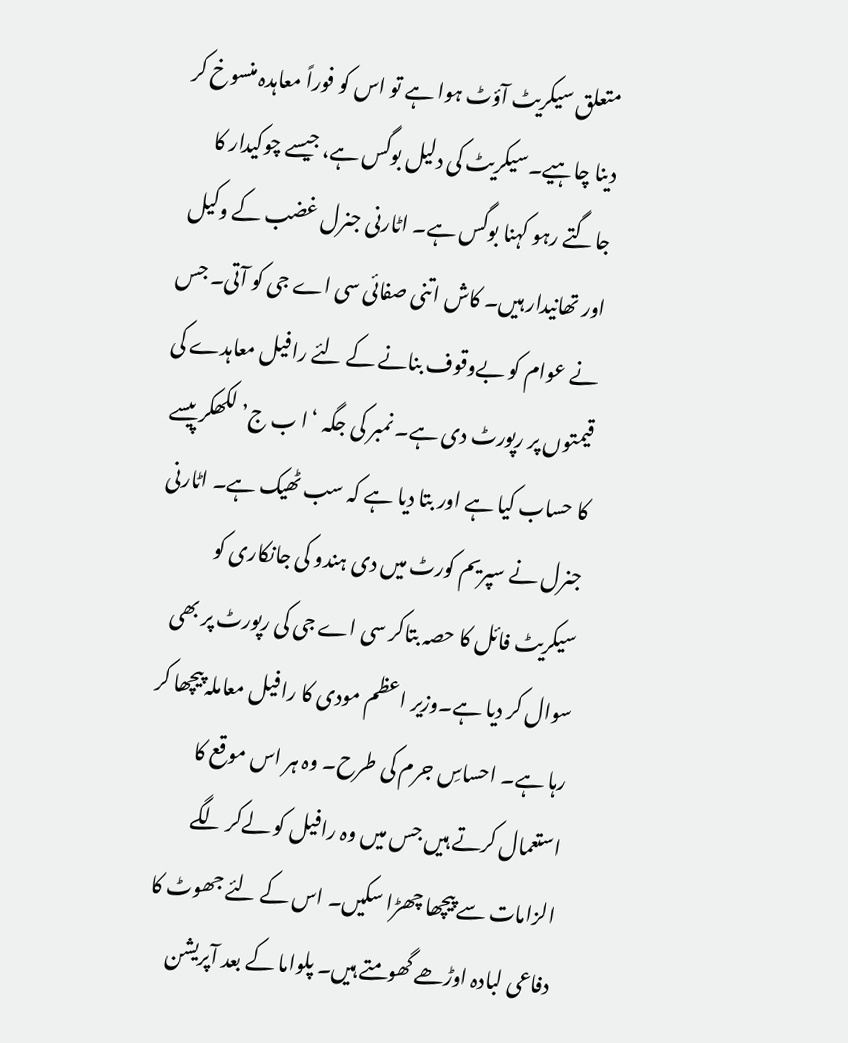متعلق سیکریٹ آؤٹ ہوا ہے تو اس کو فوراً معاہدہ منسوخ کر دینا چاہیے۔سیکریٹ کی دلیل بوگس ہے، جیسے چوکیدار کا جاگتے رہو کہنا بوگس ہے۔ اٹارنی جنرل غضب کے وکیل اور تھانیدار ہیں۔ کاش اتنی صفائی سی اے جی کو آتی۔ جس نے عوام کو بےوقوف بنانے کے لئے رافیل معاہدے کی قیمتوں پر رپورٹ دی ہے۔ نمبر کی جگہ ‘ا ب ج’ لکھکر پیسے کا حساب کیا ہے اور بتا دیا ہے کہ سب ٹھیک ہے۔ اٹارنی جنرل نے سپریم کورٹ میں دی ہندو کی جانکاری کو سیکریٹ فائل کا حصہ بتاکر سی اے جی کی رپورٹ پر بھی سوال کر دیا ہے۔وزیر اعظم مودی کا رافیل معاملہ پیچھا کر رہا ہے۔ احساسِ جرم کی طرح۔ وہ ہر اس موقع کا استعمال کرتے ہیں جس میں وہ رافیل کو لےکر لگے الزامات سے پیچھا چھڑا سکیں۔ اس کے لئے جھوٹ کا دفاعی لبادہ اوڑھے گھومتے ہیں۔ پلواما کے بعد آپریشن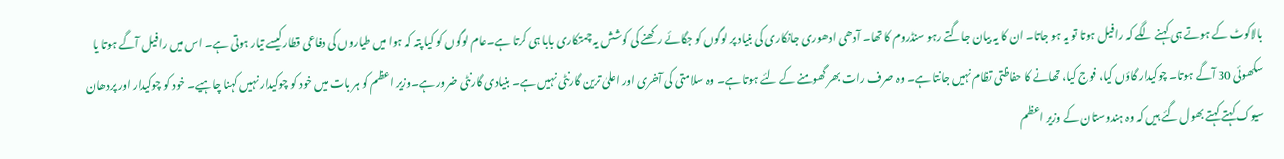بالاکوٹ کے ہوتے ہی کہنے لگے کہ رافیل ہوتا تو یہ ہو جاتا۔ ان کا یہ بیان جاگتے رہو سنڈروم کا تھا۔ آدھی ادھوری جانکاری کی بنیاد پر لوگوں کو جگائے رکھنے کی کوشش یہ چمتکاری بابا ہی کرتا ہے۔عام لوگوں کو کیا پتہ کہ ہوا میں طیاروں کی دفاعی قطارکیسے تیار ہوتی ہے۔ اس میں رافیل آگے ہوتا یا سکھوئی 30 آگے ہوتا۔ چوکیدار گاؤں کیا، فوج کیا، تھانے کا حفاظتی تظام نہیں جانتا ہے۔ وہ صرف رات بھر گھومنے کے لئے ہوتا ہے۔ وہ سلامتی کی آخری اور اعلیٰ ترین گارنٹی نہیں ہے۔ بنیادی گارنٹی ضرور ہے۔وزیر اعظم کو ہر بات میں خود کو چوکیدار نہیں کہنا چاہیے۔ خود کو چوکیدار اور پردھان سیوک کہتے کہتے بھول گئے ہیں کہ وہ ہندوستان کے وزیر اعظم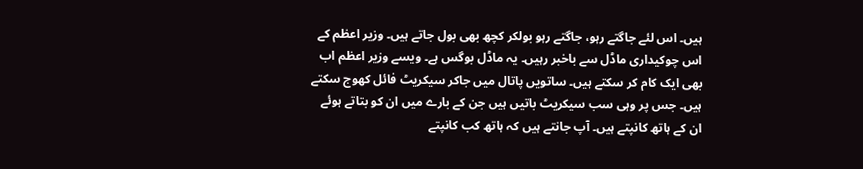ہیں۔ اس لئے جاگتے رہو، جاگتے رہو بولکر کچھ بھی بول جاتے ہیں۔ وزیر اعظم کے اس چوکیداری ماڈل سے باخبر رہیں۔ یہ ماڈل بوگس ہے۔ ویسے وزیر اعظم اب بھی ایک کام کر سکتے ہیں۔ ساتویں پاتال میں جاکر سیکریٹ فائل کھوج سکتے ہیں۔ جس پر وہی سب سیکریٹ باتیں ہیں جن کے بارے میں ان کو بتاتے ہوئے ان کے ہاتھ کانپتے ہیں۔ آپ جانتے ہیں کہ ہاتھ کب کانپتے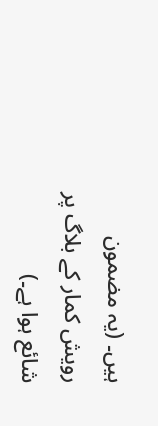ہیں۔ (یہ مضمون رویش کمار کے بلاگ پر شائع ہوا ہے۔)